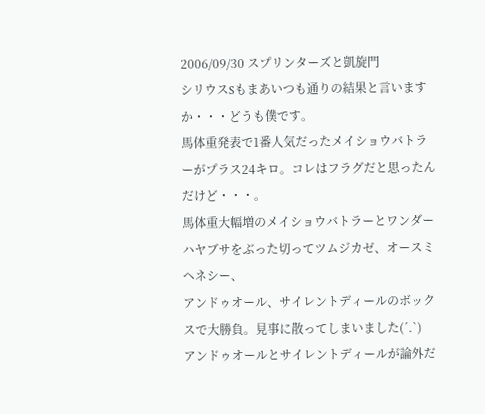2006/09/30 スプリンターズと凱旋門
シリウスSもまあいつも通りの結果と言いますか・・・どうも僕です。
馬体重発表で1番人気だったメイショウバトラーがプラス24キロ。コレはフラグだと思ったんだけど・・・。
馬体重大幅増のメイショウバトラーとワンダーハヤブサをぶった切ってツムジカゼ、オースミヘネシー、
アンドゥオール、サイレントディールのボックスで大勝負。見事に散ってしまいました(´.`)
アンドゥオールとサイレントディールが論外だ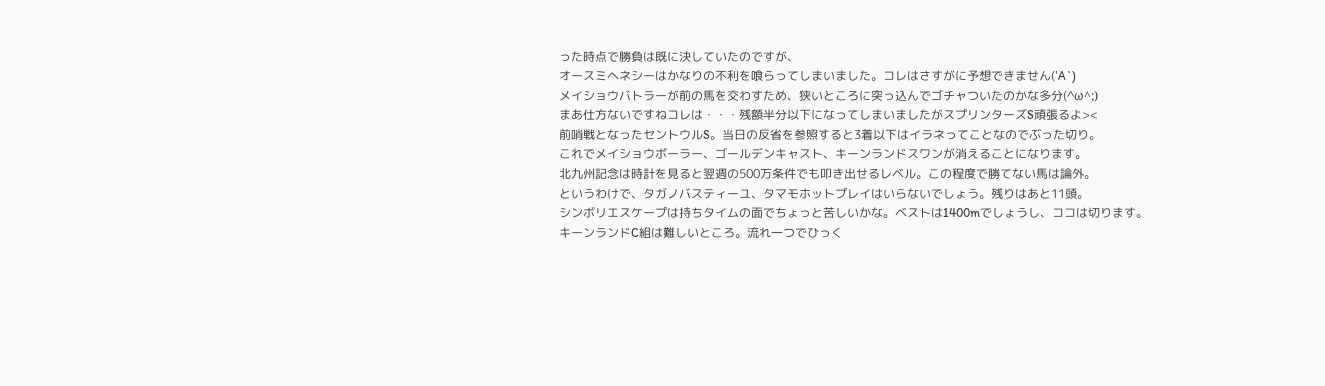った時点で勝負は既に決していたのですが、
オースミヘネシーはかなりの不利を喰らってしまいました。コレはさすがに予想できません('A`)
メイショウバトラーが前の馬を交わすため、狭いところに突っ込んでゴチャついたのかな多分(^ω^;)
まあ仕方ないですねコレは・・・残額半分以下になってしまいましたがスプリンターズS頑張るよ><
前哨戦となったセントウルS。当日の反省を参照すると3着以下はイラネってことなのでぶった切り。
これでメイショウボーラー、ゴールデンキャスト、キーンランドスワンが消えることになります。
北九州記念は時計を見ると翌週の500万条件でも叩き出せるレベル。この程度で勝てない馬は論外。
というわけで、タガノバスティーユ、タマモホットプレイはいらないでしょう。残りはあと11頭。
シンボリエスケープは持ちタイムの面でちょっと苦しいかな。ベストは1400mでしょうし、ココは切ります。
キーンランドC組は難しいところ。流れ一つでひっく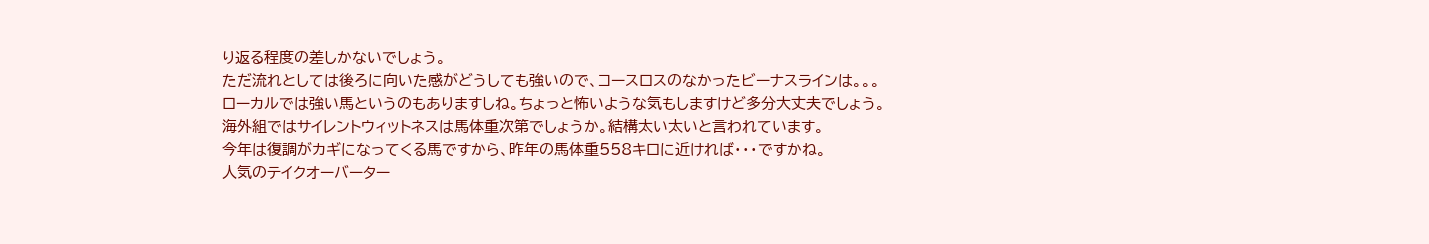り返る程度の差しかないでしょう。
ただ流れとしては後ろに向いた感がどうしても強いので、コースロスのなかったビーナスラインは。。。
ローカルでは強い馬というのもありますしね。ちょっと怖いような気もしますけど多分大丈夫でしょう。
海外組ではサイレントウィットネスは馬体重次第でしょうか。結構太い太いと言われています。
今年は復調がカギになってくる馬ですから、昨年の馬体重558キロに近ければ・・・ですかね。
人気のテイクオーバーター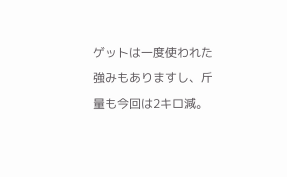ゲットは一度使われた強みもありますし、斤量も今回は2キロ減。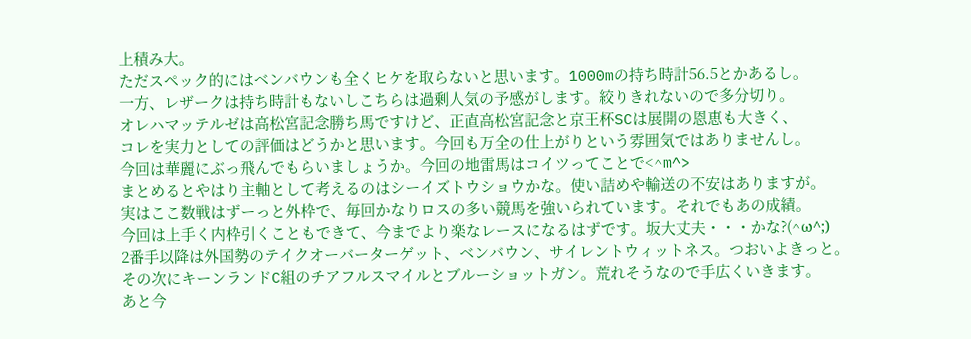上積み大。
ただスペック的にはベンバウンも全くヒケを取らないと思います。1000mの持ち時計56.5とかあるし。
一方、レザークは持ち時計もないしこちらは過剰人気の予感がします。絞りきれないので多分切り。
オレハマッテルゼは高松宮記念勝ち馬ですけど、正直高松宮記念と京王杯SCは展開の恩恵も大きく、
コレを実力としての評価はどうかと思います。今回も万全の仕上がりという雰囲気ではありませんし。
今回は華麗にぶっ飛んでもらいましょうか。今回の地雷馬はコイツってことで<^m^>
まとめるとやはり主軸として考えるのはシーイズトウショウかな。使い詰めや輸送の不安はありますが。
実はここ数戦はずーっと外枠で、毎回かなりロスの多い競馬を強いられています。それでもあの成績。
今回は上手く内枠引くこともできて、今までより楽なレースになるはずです。坂大丈夫・・・かな?(^ω^;)
2番手以降は外国勢のテイクオーバーターゲット、ベンバウン、サイレントウィットネス。つおいよきっと。
その次にキーンランドC組のチアフルスマイルとブルーショットガン。荒れそうなので手広くいきます。
あと今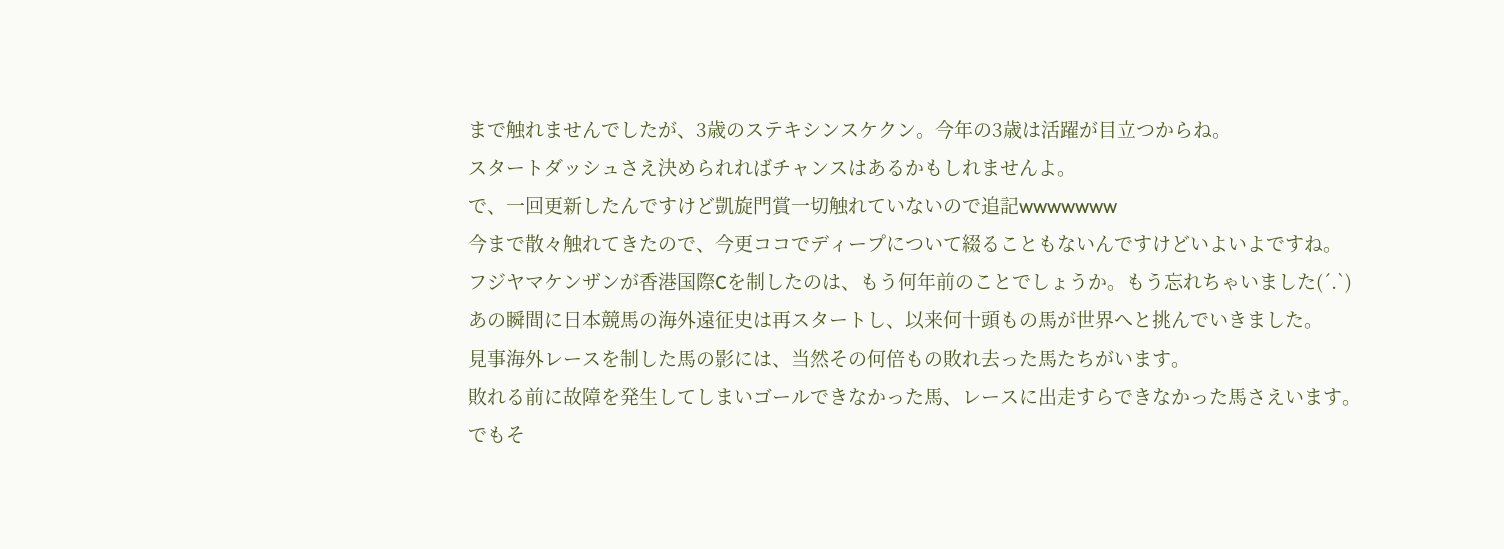まで触れませんでしたが、3歳のステキシンスケクン。今年の3歳は活躍が目立つからね。
スタートダッシュさえ決められればチャンスはあるかもしれませんよ。
で、一回更新したんですけど凱旋門賞一切触れていないので追記wwwwwww
今まで散々触れてきたので、今更ココでディープについて綴ることもないんですけどいよいよですね。
フジヤマケンザンが香港国際Cを制したのは、もう何年前のことでしょうか。もう忘れちゃいました(´.`)
あの瞬間に日本競馬の海外遠征史は再スタートし、以来何十頭もの馬が世界へと挑んでいきました。
見事海外レースを制した馬の影には、当然その何倍もの敗れ去った馬たちがいます。
敗れる前に故障を発生してしまいゴールできなかった馬、レースに出走すらできなかった馬さえいます。
でもそ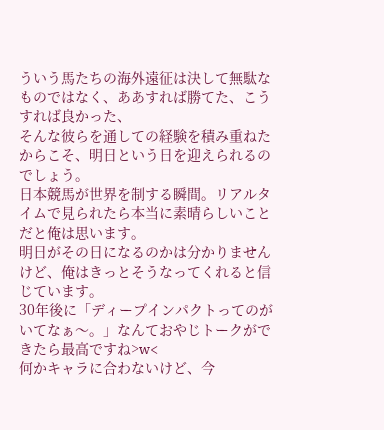ういう馬たちの海外遠征は決して無駄なものではなく、ああすれば勝てた、こうすれば良かった、
そんな彼らを通しての経験を積み重ねたからこそ、明日という日を迎えられるのでしょう。
日本競馬が世界を制する瞬間。リアルタイムで見られたら本当に素晴らしいことだと俺は思います。
明日がその日になるのかは分かりませんけど、俺はきっとそうなってくれると信じています。
30年後に「ディープインパクトってのがいてなぁ〜。」なんておやじトークができたら最高ですね>w<
何かキャラに合わないけど、今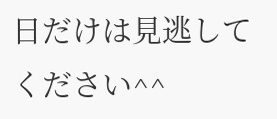日だけは見逃してください^^